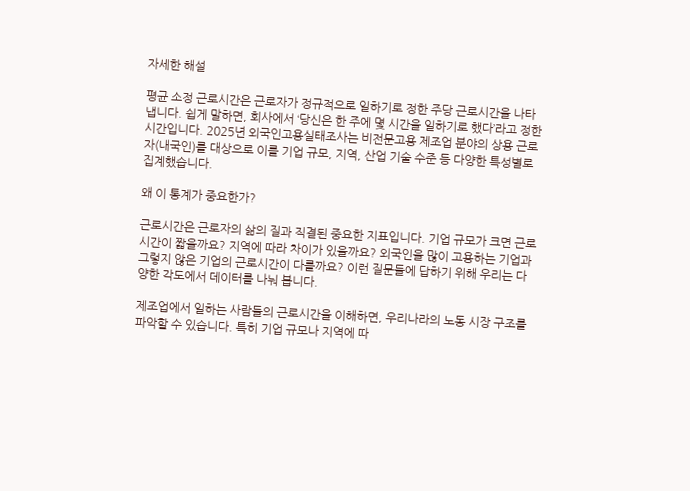자세한 해설

평균 소정 근로시간은 근로자가 정규적으로 일하기로 정한 주당 근로시간을 나타냅니다. 쉽게 말하면, 회사에서 ‘당신은 한 주에 몇 시간을 일하기로 했다’라고 정한 시간입니다. 2025년 외국인고용실태조사는 비전문고용 제조업 분야의 상용 근로자(내국인)를 대상으로 이를 기업 규모, 지역, 산업 기술 수준 등 다양한 특성별로 집계했습니다.

왜 이 통계가 중요한가?

근로시간은 근로자의 삶의 질과 직결된 중요한 지표입니다. 기업 규모가 크면 근로시간이 짧을까요? 지역에 따라 차이가 있을까요? 외국인을 많이 고용하는 기업과 그렇지 않은 기업의 근로시간이 다를까요? 이런 질문들에 답하기 위해 우리는 다양한 각도에서 데이터를 나눠 봅니다.

제조업에서 일하는 사람들의 근로시간을 이해하면, 우리나라의 노동 시장 구조를 파악할 수 있습니다. 특히 기업 규모나 지역에 따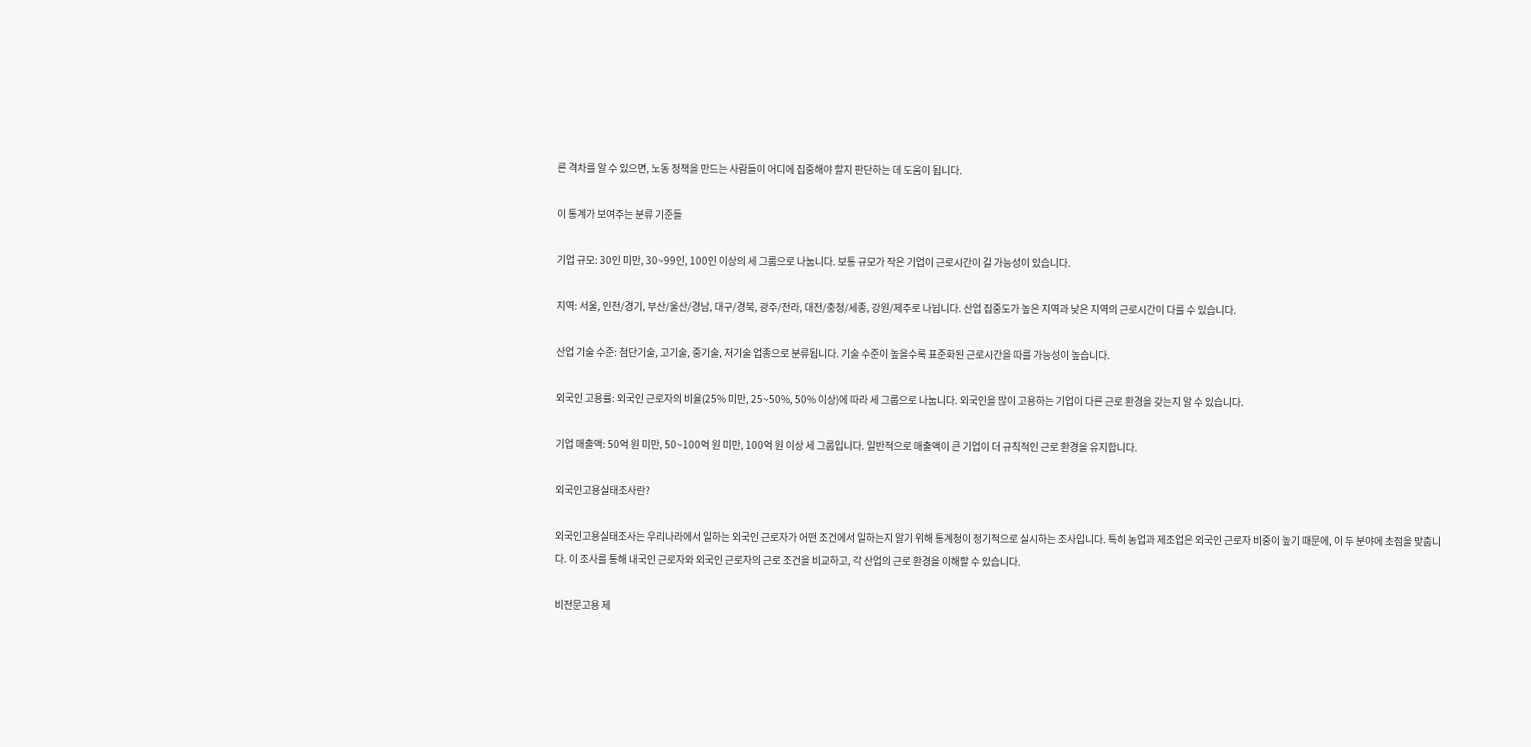른 격차를 알 수 있으면, 노동 정책을 만드는 사람들이 어디에 집중해야 할지 판단하는 데 도움이 됩니다.

이 통계가 보여주는 분류 기준들

기업 규모: 30인 미만, 30~99인, 100인 이상의 세 그룹으로 나눕니다. 보통 규모가 작은 기업이 근로시간이 길 가능성이 있습니다.

지역: 서울, 인천/경기, 부산/울산/경남, 대구/경북, 광주/전라, 대전/충청/세종, 강원/제주로 나뉩니다. 산업 집중도가 높은 지역과 낮은 지역의 근로시간이 다를 수 있습니다.

산업 기술 수준: 첨단기술, 고기술, 중기술, 저기술 업종으로 분류됩니다. 기술 수준이 높을수록 표준화된 근로시간을 따를 가능성이 높습니다.

외국인 고용률: 외국인 근로자의 비율(25% 미만, 25~50%, 50% 이상)에 따라 세 그룹으로 나눕니다. 외국인을 많이 고용하는 기업이 다른 근로 환경을 갖는지 알 수 있습니다.

기업 매출액: 50억 원 미만, 50~100억 원 미만, 100억 원 이상 세 그룹입니다. 일반적으로 매출액이 큰 기업이 더 규칙적인 근로 환경을 유지합니다.

외국인고용실태조사란?

외국인고용실태조사는 우리나라에서 일하는 외국인 근로자가 어떤 조건에서 일하는지 알기 위해 통계청이 정기적으로 실시하는 조사입니다. 특히 농업과 제조업은 외국인 근로자 비중이 높기 때문에, 이 두 분야에 초점을 맞춥니다. 이 조사를 통해 내국인 근로자와 외국인 근로자의 근로 조건을 비교하고, 각 산업의 근로 환경을 이해할 수 있습니다.

비전문고용 제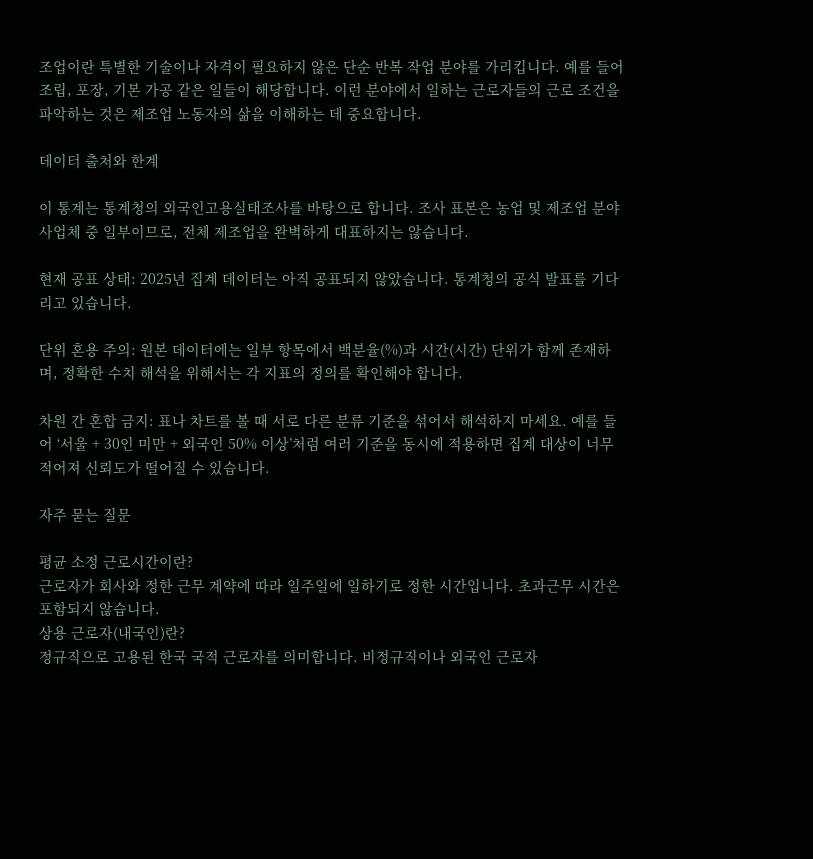조업이란 특별한 기술이나 자격이 필요하지 않은 단순 반복 작업 분야를 가리킵니다. 예를 들어 조립, 포장, 기본 가공 같은 일들이 해당합니다. 이런 분야에서 일하는 근로자들의 근로 조건을 파악하는 것은 제조업 노동자의 삶을 이해하는 데 중요합니다.

데이터 출처와 한계

이 통계는 통계청의 외국인고용실태조사를 바탕으로 합니다. 조사 표본은 농업 및 제조업 분야 사업체 중 일부이므로, 전체 제조업을 완벽하게 대표하지는 않습니다.

현재 공표 상태: 2025년 집계 데이터는 아직 공표되지 않았습니다. 통계청의 공식 발표를 기다리고 있습니다.

단위 혼용 주의: 원본 데이터에는 일부 항목에서 백분율(%)과 시간(시간) 단위가 함께 존재하며, 정확한 수치 해석을 위해서는 각 지표의 정의를 확인해야 합니다.

차원 간 혼합 금지: 표나 차트를 볼 때 서로 다른 분류 기준을 섞어서 해석하지 마세요. 예를 들어 ‘서울 + 30인 미만 + 외국인 50% 이상’처럼 여러 기준을 동시에 적용하면 집계 대상이 너무 적어져 신뢰도가 떨어질 수 있습니다.

자주 묻는 질문

평균 소정 근로시간이란?
근로자가 회사와 정한 근무 계약에 따라 일주일에 일하기로 정한 시간입니다. 초과근무 시간은 포함되지 않습니다.
상용 근로자(내국인)란?
정규직으로 고용된 한국 국적 근로자를 의미합니다. 비정규직이나 외국인 근로자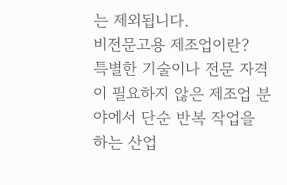는 제외됩니다.
비전문고용 제조업이란?
특별한 기술이나 전문 자격이 필요하지 않은 제조업 분야에서 단순 반복 작업을 하는 산업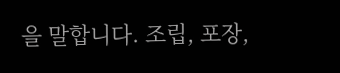을 말합니다. 조립, 포장,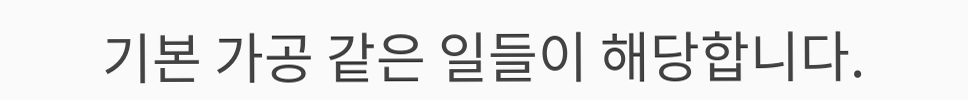기본 가공 같은 일들이 해당합니다.